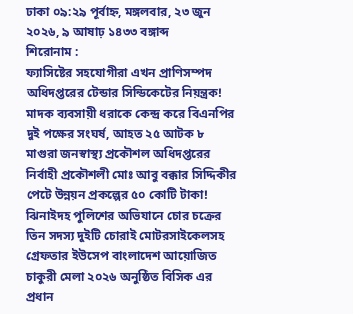ঢাকা ০৯:২৯ পূর্বাহ্ন, মঙ্গলবার, ২৩ জুন ২০২৬, ৯ আষাঢ় ১৪৩৩ বঙ্গাব্দ
শিরোনাম :
ফ্যাসিষ্টের সহযোগীরা এখন প্রাণিসম্পদ অধিদপ্তরের টেন্ডার সিন্ডিকেটের নিয়ন্ত্রক! মাদক ব্যবসায়ী ধরাকে কেন্দ্র করে বিএনপির দুই পক্ষের সংঘর্ষ, আহত ২৫ আটক ৮ মাগুরা জনস্বাস্থ্য প্রকৌশল অধিদপ্তরের নির্বাহী প্রকৌশলী মোঃ আবু বক্কার সিদ্দিকীর পেটে উন্নয়ন প্রকল্পের ৫০ কোটি টাকা! ঝিনাইদহ পুলিশের অভিযানে চোর চক্রের তিন সদস্য দুইটি চোরাই মোটরসাইকেলসহ গ্রেফতার ইউসেপ বাংলাদেশ আয়োজিত চাকুরী মেলা ২০২৬ অনুষ্ঠিত বিসিক এর প্রধান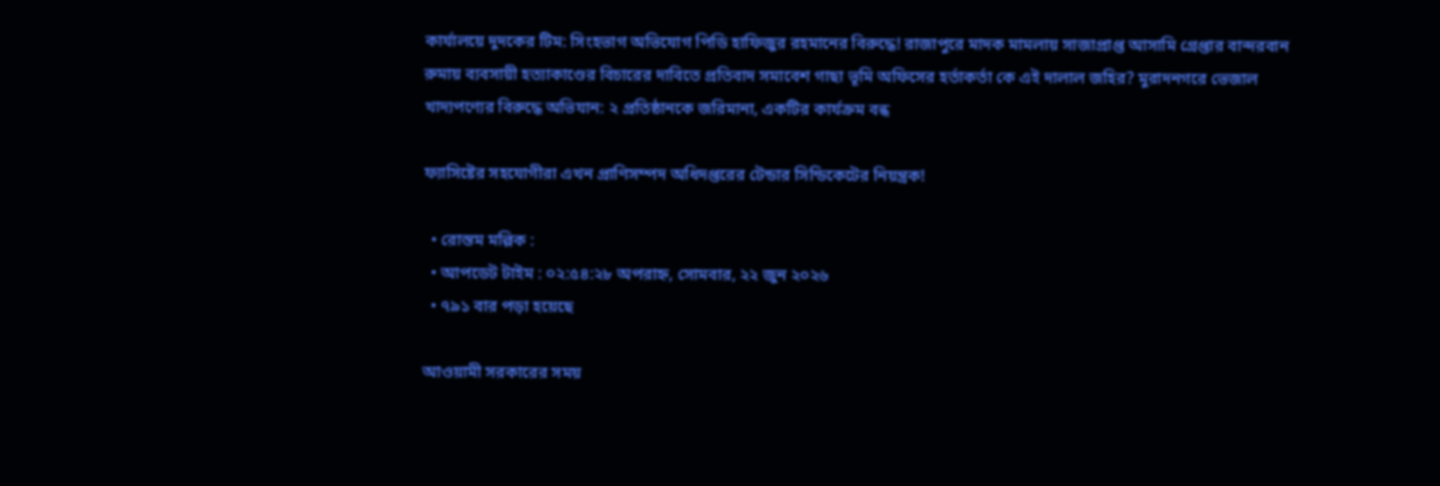কার্যালয়ে দুদকের টিম: সিংহভাগ অভিযোগ পিডি হাফিজুর রহমানের বিরুদ্ধে! রাজাপুরে মাদক মামলায় সাজাপ্রাপ্ত আসামি গ্রেপ্তার বান্দরবান রুমায় ব্যবসায়ী হত্যাকাণ্ডের বিচারের দাবিতে প্রতিবাদ সমাবেশ গাছা ভূমি অফিসের হর্তাকর্তা কে এই দালাল জহির? মুরাদনগরে ভেজাল খাদ্যপণ্যের বিরুদ্ধে অভিযান: ২ প্রতিষ্ঠানকে জরিমানা, একটির কার্যক্রম বন্ধ

ফ্যাসিষ্টের সহযোগীরা এখন প্রাণিসম্পদ অধিদপ্তরের টেন্ডার সিন্ডিকেটের নিয়ন্ত্রক!

  • রোস্তম মল্লিক :
  • আপডেট টাইম : ০২:৫৪:২৮ অপরাহ্ন, সোমবার, ২২ জুন ২০২৬
  • ৭৯১ বার পড়া হয়েছে

আওয়ামী সরকারের সময়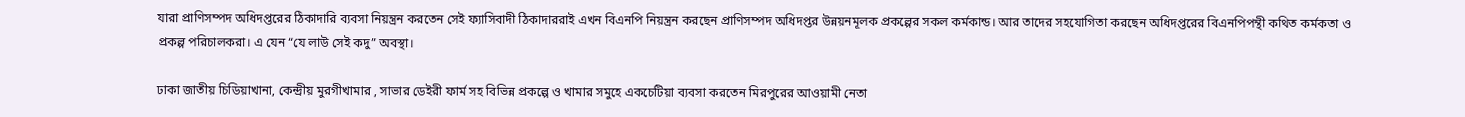যারা প্রাণিসম্পদ অধিদপ্তরের ঠিকাদারি ব্যবসা নিয়ন্ত্রন করতেন সেই ফ্যাসিবাদী ঠিকাদাররাই এখন বিএনপি নিয়ন্ত্রন করছেন প্রাণিসম্পদ অধিদপ্তর উন্নয়নমূলক প্রকল্পের সকল কর্মকান্ড। আর তাদের সহযোগিতা করছেন অধিদপ্তরের বিএনপিপন্থী কথিত কর্মকতা ও প্রকল্প পরিচালকরা। এ যেন “যে লাউ সেই কদু” অবস্থা।

ঢাকা জাতীয় চিডিয়াখানা, কেন্দ্রীয় মুরগীখামার , সাভার ডেইরী ফার্ম সহ বিভিন্ন প্রকল্পে ও খামার সমুহে একচেটিয়া ব্যবসা করতেন মিরপুরের আওয়ামী নেতা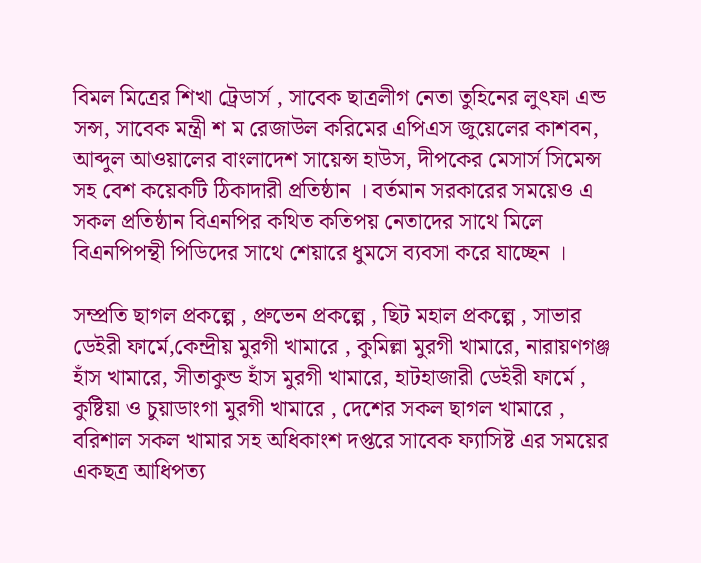বিমল মিত্রের শিখা ট্রেডার্স , সাবেক ছাত্রলীগ নেতা তুহিনের লুৎফা এন্ড সন্স, সাবেক মন্ত্রী শ ম রেজাউল করিমের এপিএস জুয়েলের কাশবন, আব্দুল আওয়ালের বাংলাদেশ সায়েন্স হাউস, দীপকের মেসার্স সিমেন্স সহ বেশ কয়েকটি ঠিকাদারী প্রতিষ্ঠান । বর্তমান সরকারের সময়েও এ সকল প্রতিষ্ঠান বিএনপির কথিত কতিপয় নেতাদের সাথে মিলে বিএনপিপন্থী পিডিদের সাথে শেয়ারে ধুমসে ব্যবসা করে যাচ্ছেন ।

সম্প্রতি ছাগল প্রকল্পে , প্রুভেন প্রকল্পে , ছিট মহাল প্রকল্পে , সাভার ডেইরী ফার্মে,কেন্দ্রীয় মুরগী খামারে , কুমিল্লা মুরগী খামারে, নারায়ণগঞ্জ হাঁস খামারে, সীতাকুন্ড হাঁস মুরগী খামারে, হাটহাজারী ডেইরী ফার্মে , কুষ্টিয়া ও চুয়াডাংগা মুরগী খামারে , দেশের সকল ছাগল খামারে , বরিশাল সকল খামার সহ অধিকাংশ দপ্তরে সাবেক ফ্যাসিষ্ট এর সময়ের একছত্র আধিপত্য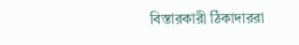বিস্তারকারী ঠিকাদাররা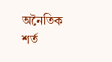অনৈতিক শর্ত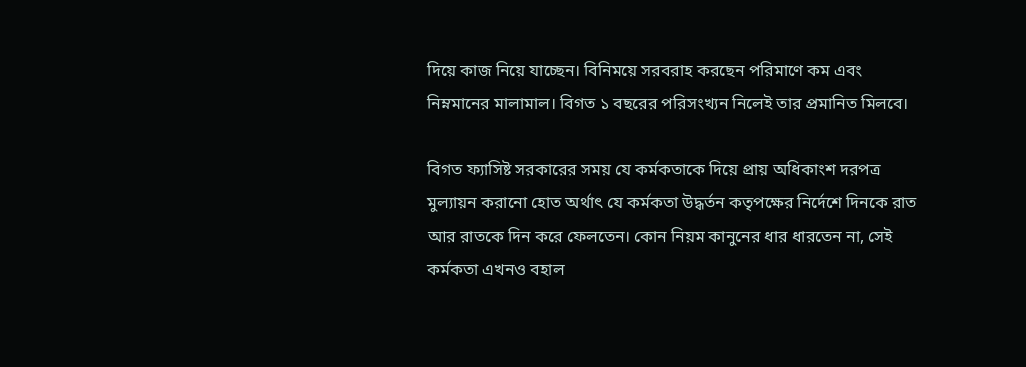দিয়ে কাজ নিয়ে যাচ্ছেন। বিনিময়ে সরবরাহ করছেন পরিমাণে কম এবং নিম্নমানের মালামাল। বিগত ১ বছরের পরিসংখ্যন নিলেই তার প্রমানিত মিলবে।

বিগত ফ্যাসিষ্ট সরকারের সময় যে কর্মকতাকে দিয়ে প্রায় অধিকাংশ দরপত্র মুল্যায়ন করানো হোত অর্থাৎ যে কর্মকতা উদ্ধর্তন কতৃপক্ষের নির্দেশে দিনকে রাত আর রাতকে দিন করে ফেলতেন। কোন নিয়ম কানুনের ধার ধারতেন না, সেই কর্মকতা এখনও বহাল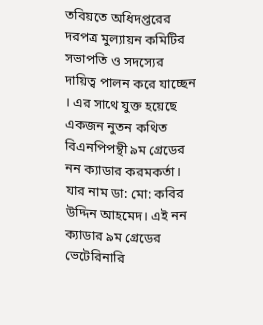তবিয়তে অধিদপ্তরের দরপত্র মুল্যায়ন কমিটির সভাপতি ও সদস্যের দায়িত্ব পালন করে যাচ্ছেন । এর সাথে যুক্ত হয়েছে একজন নুতন কথিত বিএনপিপন্থী ৯ম গ্রেডের নন ক্যাডার করমকর্তা। যার নাম ডা: মো: কবির উদ্দিন আহমেদ। এই নন ক্যাডার ৯ম গ্রেডের ভেটেরিনারি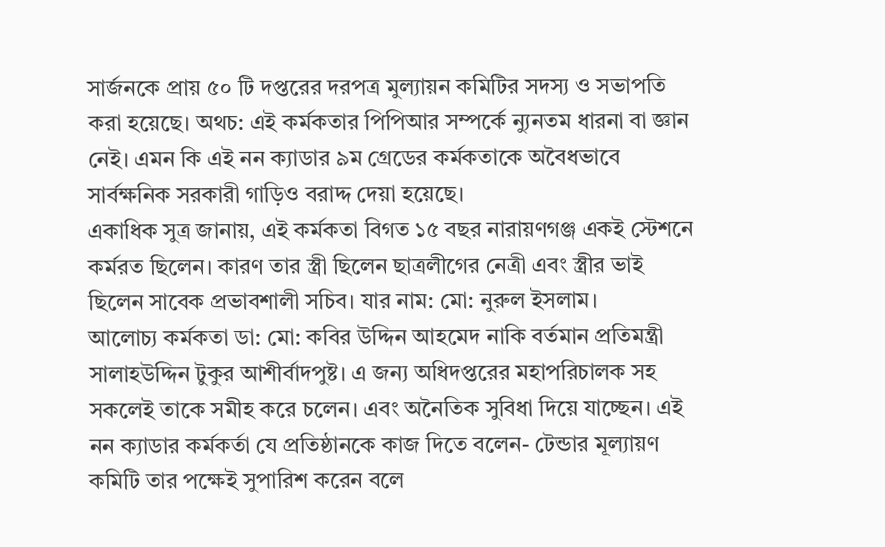সার্জনকে প্রায় ৫০ টি দপ্তরের দরপত্র মুল্যায়ন কমিটির সদস্য ও সভাপতি করা হয়েছে। অথচ: এই কর্মকতার পিপিআর সম্পর্কে ন্যুনতম ধারনা বা জ্ঞান নেই। এমন কি এই নন ক্যাডার ৯ম গ্রেডের কর্মকতাকে অবৈধভাবে সার্বক্ষনিক সরকারী গাড়িও বরাদ্দ দেয়া হয়েছে।
একাধিক সুত্র জানায়, এই কর্মকতা বিগত ১৫ বছর নারায়ণগঞ্জ একই স্টেশনে কর্মরত ছিলেন। কারণ তার স্ত্রী ছিলেন ছাত্রলীগের নেত্রী এবং স্ত্রীর ভাই ছিলেন সাবেক প্রভাবশালী সচিব। যার নাম: মো: নুরুল ইসলাম।
আলোচ্য কর্মকতা ডা: মো: কবির উদ্দিন আহমেদ নাকি বর্তমান প্রতিমন্ত্রী সালাহউদ্দিন টুকুর আশীর্বাদপুষ্ট। এ জন্য অধিদপ্তরের মহাপরিচালক সহ সকলেই তাকে সমীহ করে চলেন। এবং অনৈতিক সুবিধা দিয়ে যাচ্ছেন। এই নন ক্যাডার কর্মকর্তা যে প্রতিষ্ঠানকে কাজ দিতে বলেন- টেন্ডার মূল্যায়ণ কমিটি তার পক্ষেই সুপারিশ করেন বলে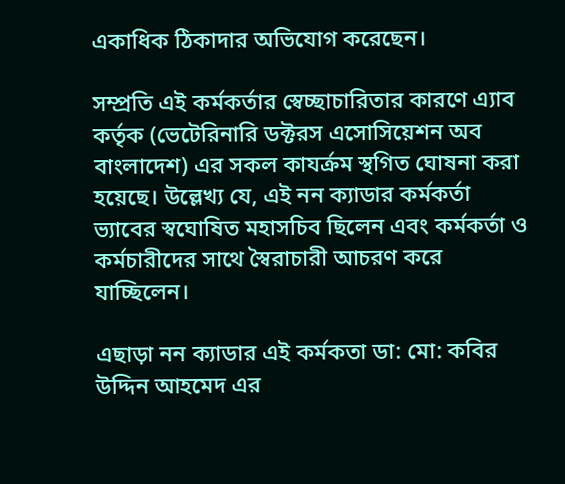একাধিক ঠিকাদার অভিযোগ করেছেন।

সম্প্রতি এই কর্মকর্তার স্বেচ্ছাচারিতার কারণে এ্যাব কর্তৃক (ভেটেরিনারি ডক্টরস এসোসিয়েশন অব বাংলাদেশ) এর সকল কাযর্ক্রম স্থগিত ঘোষনা করা হয়েছে। উল্লেখ্য যে, এই নন ক্যাডার কর্মকর্তা ভ্যাবের স্বঘোষিত মহাসচিব ছিলেন এবং কর্মকর্তা ও কর্মচারীদের সাথে স্বৈরাচারী আচরণ করে যাচ্ছিলেন।

এছাড়া নন ক্যাডার এই কর্মকতা ডা: মো: কবির উদ্দিন আহমেদ এর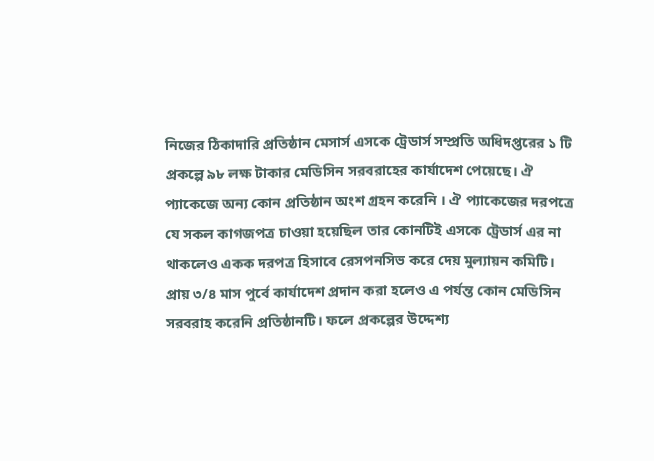নিজের ঠিকাদারি প্রতিষ্ঠান মেসার্স এসকে ট্রেডার্স সম্প্রতি অধিদপ্তরের ১ টি প্রকল্পে ৯৮ লক্ষ টাকার মেডিসিন সরবরাহের কার্যাদেশ পেয়েছে। ঐ প্যাকেজে অন্য কোন প্রতিষ্ঠান অংশ গ্রহন করেনি । ঐ প্যাকেজের দরপত্রে যে সকল কাগজপত্র চাওয়া হয়েছিল তার কোনটিই এসকে ট্রেডার্স এর না থাকলেও একক দরপত্র হিসাবে রেসপনসিভ করে দেয় মুল্যায়ন কমিটি। প্রায় ৩/৪ মাস পুর্বে কার্যাদেশ প্রদান করা হলেও এ পর্যন্ত কোন মেডিসিন সরবরাহ করেনি প্রতিষ্ঠানটি। ফলে প্রকল্পের উদ্দেশ্য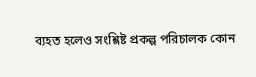ব্যহত হলেও সংশ্লিষ্ট প্রকল্প পরিচালক কোন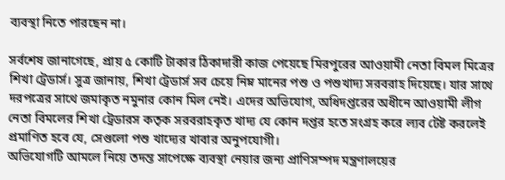ব্যবস্থা নিতে পারছেন না।

সর্বশেষ জানাগেছে, প্রায় ৫ কোটি টাকার ঠিকাদারী কাজ পেয়েছে মিরপুরের আওয়ামী নেতা বিমল মিত্রের শিখা ট্রেডার্স। সুত্র জানায়, শিখা ট্রেডার্স সব চেয়ে নিম্ন মানের পশু ও পশুখাদ্য সরবরাহ দিয়েছে। যার সাথে দরপত্রের সাথে জমাকৃত নমুনার কোন মিল নেই। এদের অভিযোগ, অধিদপ্তরের অধীনে আওয়ামী লীগ নেতা বিমলের শিখা ট্রেডারস কতৃক সরবরাহকৃত খাদ্য যে কোন দপ্তর হতে সংগ্রহ করে ল্যব টেষ্ট করলেই প্রমাণিত হবে যে, সেগুলো পশু খাদ্যের খাবার অনুপযোগী।
অভিযোগটি আমলে নিয়ে তদন্ত সাপেক্ষে ব্যবস্থা নেয়ার জন্য প্রাণিসম্পদ মন্ত্রণালয়ের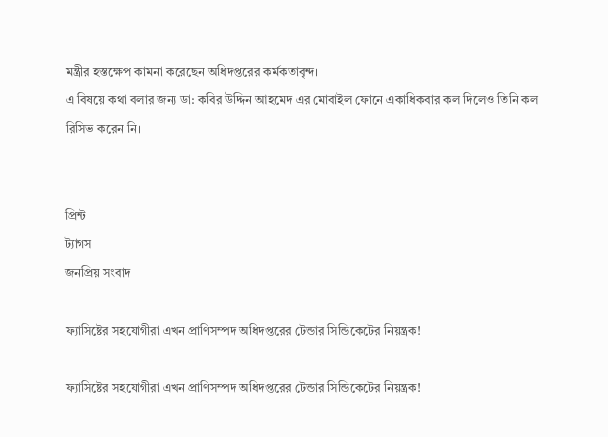মন্ত্রীর হস্তক্ষেপ কামনা করেছেন অধিদপ্তরের কর্মকতাবৃন্দ।
এ বিষয়ে কথা বলার জন্য ডা: কবির উদ্দিন আহমেদ এর মোবাইল ফোনে একাধিকবার কল দিলেও তিনি কল রিসিভ করেন নি।


প্রিন্ট
ট্যাগস
জনপ্রিয় সংবাদ

ফ্যাসিষ্টের সহযোগীরা এখন প্রাণিসম্পদ অধিদপ্তরের টেন্ডার সিন্ডিকেটের নিয়ন্ত্রক!

ফ্যাসিষ্টের সহযোগীরা এখন প্রাণিসম্পদ অধিদপ্তরের টেন্ডার সিন্ডিকেটের নিয়ন্ত্রক!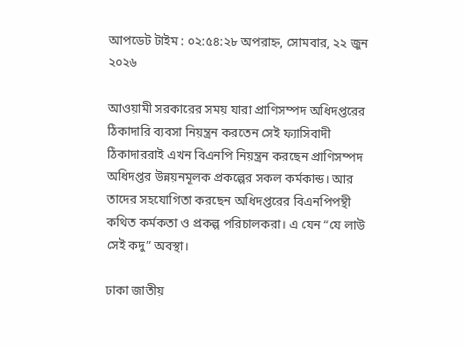আপডেট টাইম : ০২:৫৪:২৮ অপরাহ্ন, সোমবার, ২২ জুন ২০২৬

আওয়ামী সরকারের সময় যারা প্রাণিসম্পদ অধিদপ্তরের ঠিকাদারি ব্যবসা নিয়ন্ত্রন করতেন সেই ফ্যাসিবাদী ঠিকাদাররাই এখন বিএনপি নিয়ন্ত্রন করছেন প্রাণিসম্পদ অধিদপ্তর উন্নয়নমূলক প্রকল্পের সকল কর্মকান্ড। আর তাদের সহযোগিতা করছেন অধিদপ্তরের বিএনপিপন্থী কথিত কর্মকতা ও প্রকল্প পরিচালকরা। এ যেন “যে লাউ সেই কদু” অবস্থা।

ঢাকা জাতীয়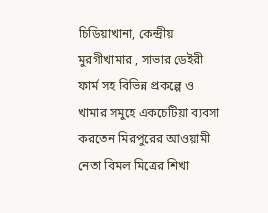চিডিয়াখানা, কেন্দ্রীয় মুরগীখামার , সাভার ডেইরী ফার্ম সহ বিভিন্ন প্রকল্পে ও খামার সমুহে একচেটিয়া ব্যবসা করতেন মিরপুরের আওয়ামী নেতা বিমল মিত্রের শিখা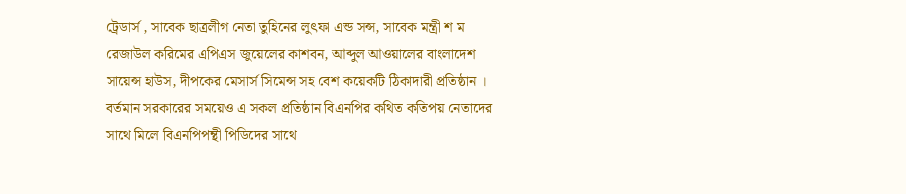ট্রেডার্স , সাবেক ছাত্রলীগ নেতা তুহিনের লুৎফা এন্ড সন্স, সাবেক মন্ত্রী শ ম রেজাউল করিমের এপিএস জুয়েলের কাশবন, আব্দুল আওয়ালের বাংলাদেশ সায়েন্স হাউস, দীপকের মেসার্স সিমেন্স সহ বেশ কয়েকটি ঠিকাদারী প্রতিষ্ঠান । বর্তমান সরকারের সময়েও এ সকল প্রতিষ্ঠান বিএনপির কথিত কতিপয় নেতাদের সাথে মিলে বিএনপিপন্থী পিডিদের সাথে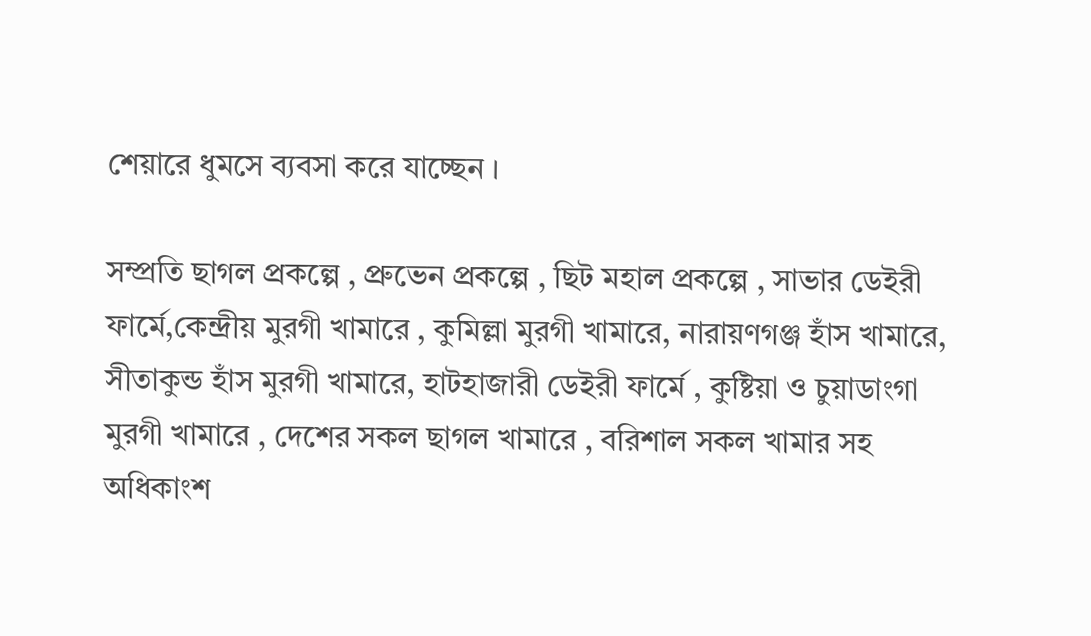শেয়ারে ধুমসে ব্যবসা করে যাচ্ছেন ।

সম্প্রতি ছাগল প্রকল্পে , প্রুভেন প্রকল্পে , ছিট মহাল প্রকল্পে , সাভার ডেইরী ফার্মে,কেন্দ্রীয় মুরগী খামারে , কুমিল্লা মুরগী খামারে, নারায়ণগঞ্জ হাঁস খামারে, সীতাকুন্ড হাঁস মুরগী খামারে, হাটহাজারী ডেইরী ফার্মে , কুষ্টিয়া ও চুয়াডাংগা মুরগী খামারে , দেশের সকল ছাগল খামারে , বরিশাল সকল খামার সহ অধিকাংশ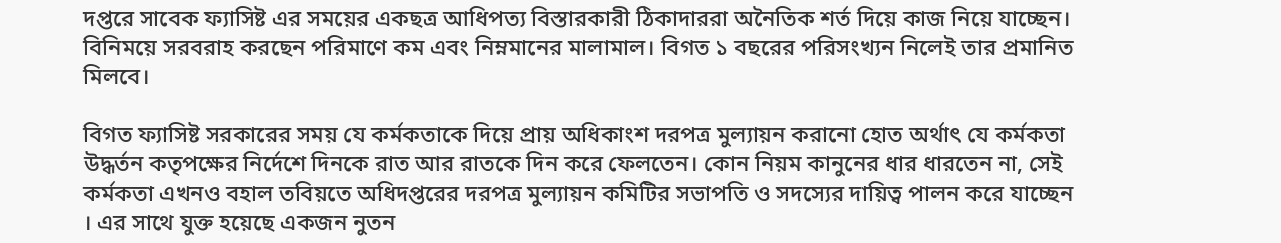দপ্তরে সাবেক ফ্যাসিষ্ট এর সময়ের একছত্র আধিপত্য বিস্তারকারী ঠিকাদাররা অনৈতিক শর্ত দিয়ে কাজ নিয়ে যাচ্ছেন। বিনিময়ে সরবরাহ করছেন পরিমাণে কম এবং নিম্নমানের মালামাল। বিগত ১ বছরের পরিসংখ্যন নিলেই তার প্রমানিত মিলবে।

বিগত ফ্যাসিষ্ট সরকারের সময় যে কর্মকতাকে দিয়ে প্রায় অধিকাংশ দরপত্র মুল্যায়ন করানো হোত অর্থাৎ যে কর্মকতা উদ্ধর্তন কতৃপক্ষের নির্দেশে দিনকে রাত আর রাতকে দিন করে ফেলতেন। কোন নিয়ম কানুনের ধার ধারতেন না, সেই কর্মকতা এখনও বহাল তবিয়তে অধিদপ্তরের দরপত্র মুল্যায়ন কমিটির সভাপতি ও সদস্যের দায়িত্ব পালন করে যাচ্ছেন । এর সাথে যুক্ত হয়েছে একজন নুতন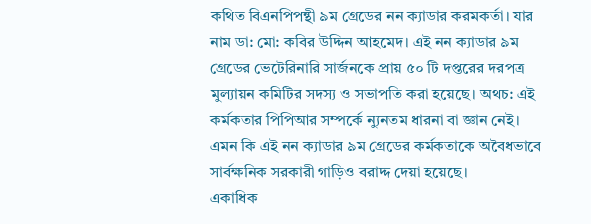কথিত বিএনপিপন্থী ৯ম গ্রেডের নন ক্যাডার করমকর্তা। যার নাম ডা: মো: কবির উদ্দিন আহমেদ। এই নন ক্যাডার ৯ম গ্রেডের ভেটেরিনারি সার্জনকে প্রায় ৫০ টি দপ্তরের দরপত্র মুল্যায়ন কমিটির সদস্য ও সভাপতি করা হয়েছে। অথচ: এই কর্মকতার পিপিআর সম্পর্কে ন্যুনতম ধারনা বা জ্ঞান নেই। এমন কি এই নন ক্যাডার ৯ম গ্রেডের কর্মকতাকে অবৈধভাবে সার্বক্ষনিক সরকারী গাড়িও বরাদ্দ দেয়া হয়েছে।
একাধিক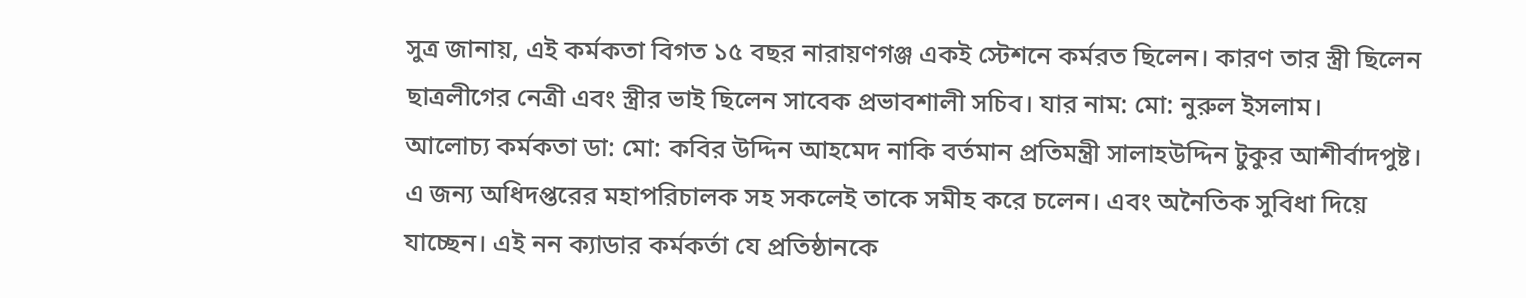সুত্র জানায়, এই কর্মকতা বিগত ১৫ বছর নারায়ণগঞ্জ একই স্টেশনে কর্মরত ছিলেন। কারণ তার স্ত্রী ছিলেন ছাত্রলীগের নেত্রী এবং স্ত্রীর ভাই ছিলেন সাবেক প্রভাবশালী সচিব। যার নাম: মো: নুরুল ইসলাম।
আলোচ্য কর্মকতা ডা: মো: কবির উদ্দিন আহমেদ নাকি বর্তমান প্রতিমন্ত্রী সালাহউদ্দিন টুকুর আশীর্বাদপুষ্ট। এ জন্য অধিদপ্তরের মহাপরিচালক সহ সকলেই তাকে সমীহ করে চলেন। এবং অনৈতিক সুবিধা দিয়ে যাচ্ছেন। এই নন ক্যাডার কর্মকর্তা যে প্রতিষ্ঠানকে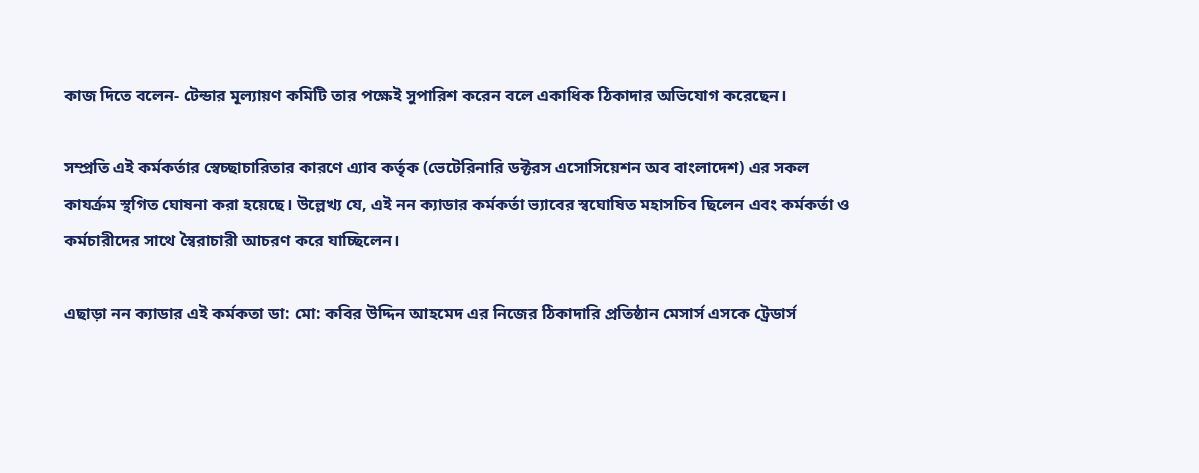কাজ দিতে বলেন- টেন্ডার মূল্যায়ণ কমিটি তার পক্ষেই সুপারিশ করেন বলে একাধিক ঠিকাদার অভিযোগ করেছেন।

সম্প্রতি এই কর্মকর্তার স্বেচ্ছাচারিতার কারণে এ্যাব কর্তৃক (ভেটেরিনারি ডক্টরস এসোসিয়েশন অব বাংলাদেশ) এর সকল কাযর্ক্রম স্থগিত ঘোষনা করা হয়েছে। উল্লেখ্য যে, এই নন ক্যাডার কর্মকর্তা ভ্যাবের স্বঘোষিত মহাসচিব ছিলেন এবং কর্মকর্তা ও কর্মচারীদের সাথে স্বৈরাচারী আচরণ করে যাচ্ছিলেন।

এছাড়া নন ক্যাডার এই কর্মকতা ডা: মো: কবির উদ্দিন আহমেদ এর নিজের ঠিকাদারি প্রতিষ্ঠান মেসার্স এসকে ট্রেডার্স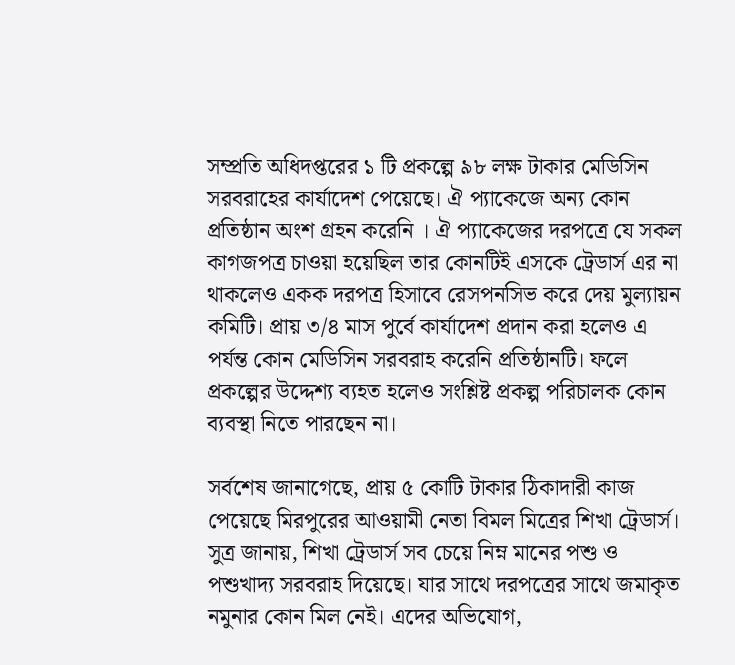সম্প্রতি অধিদপ্তরের ১ টি প্রকল্পে ৯৮ লক্ষ টাকার মেডিসিন সরবরাহের কার্যাদেশ পেয়েছে। ঐ প্যাকেজে অন্য কোন প্রতিষ্ঠান অংশ গ্রহন করেনি । ঐ প্যাকেজের দরপত্রে যে সকল কাগজপত্র চাওয়া হয়েছিল তার কোনটিই এসকে ট্রেডার্স এর না থাকলেও একক দরপত্র হিসাবে রেসপনসিভ করে দেয় মুল্যায়ন কমিটি। প্রায় ৩/৪ মাস পুর্বে কার্যাদেশ প্রদান করা হলেও এ পর্যন্ত কোন মেডিসিন সরবরাহ করেনি প্রতিষ্ঠানটি। ফলে প্রকল্পের উদ্দেশ্য ব্যহত হলেও সংশ্লিষ্ট প্রকল্প পরিচালক কোন ব্যবস্থা নিতে পারছেন না।

সর্বশেষ জানাগেছে, প্রায় ৫ কোটি টাকার ঠিকাদারী কাজ পেয়েছে মিরপুরের আওয়ামী নেতা বিমল মিত্রের শিখা ট্রেডার্স। সুত্র জানায়, শিখা ট্রেডার্স সব চেয়ে নিম্ন মানের পশু ও পশুখাদ্য সরবরাহ দিয়েছে। যার সাথে দরপত্রের সাথে জমাকৃত নমুনার কোন মিল নেই। এদের অভিযোগ,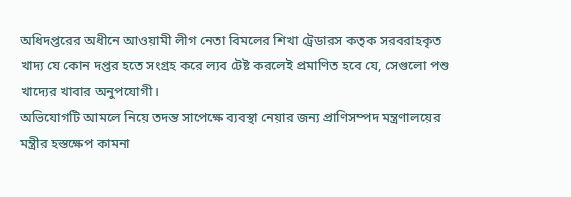অধিদপ্তরের অধীনে আওয়ামী লীগ নেতা বিমলের শিখা ট্রেডারস কতৃক সরবরাহকৃত খাদ্য যে কোন দপ্তর হতে সংগ্রহ করে ল্যব টেষ্ট করলেই প্রমাণিত হবে যে, সেগুলো পশু খাদ্যের খাবার অনুপযোগী।
অভিযোগটি আমলে নিয়ে তদন্ত সাপেক্ষে ব্যবস্থা নেয়ার জন্য প্রাণিসম্পদ মন্ত্রণালয়ের মন্ত্রীর হস্তক্ষেপ কামনা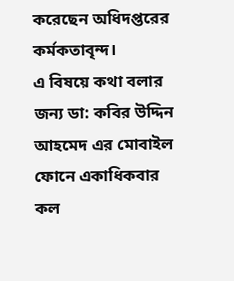করেছেন অধিদপ্তরের কর্মকতাবৃন্দ।
এ বিষয়ে কথা বলার জন্য ডা: কবির উদ্দিন আহমেদ এর মোবাইল ফোনে একাধিকবার কল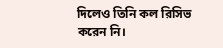দিলেও তিনি কল রিসিভ করেন নি।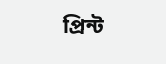প্রিন্ট